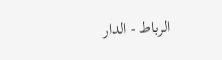الرباط - الدار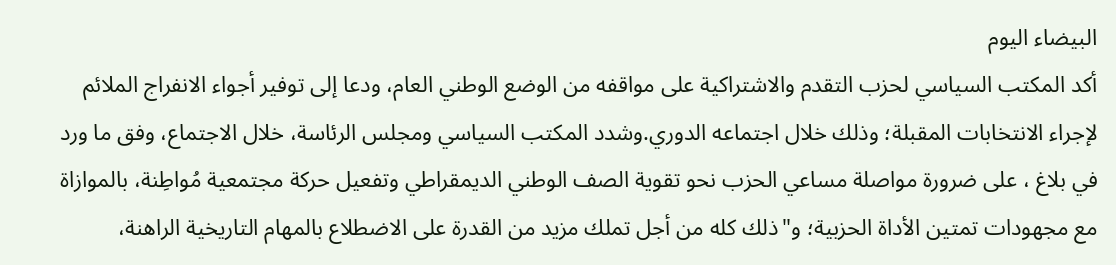البيضاء اليوم
أكد المكتب السياسي لحزب التقدم والاشتراكية على مواقفه من الوضع الوطني العام، ودعا إلى توفير أجواء الانفراج الملائم لإجراء الانتخابات المقبلة؛ وذلك خلال اجتماعه الدوري.وشدد المكتب السياسي ومجلس الرئاسة، خلال الاجتماع، وفق ما ورد في بلاغ ، على ضرورة مواصلة مساعي الحزب نحو تقوية الصف الوطني الديمقراطي وتفعيل حركة مجتمعية مُواطِنة، بالموازاة مع مجهودات تمتين الأداة الحزبية؛ و"ذلك كله من أجل تملك مزيد من القدرة على الاضطلاع بالمهام التاريخية الراهنة،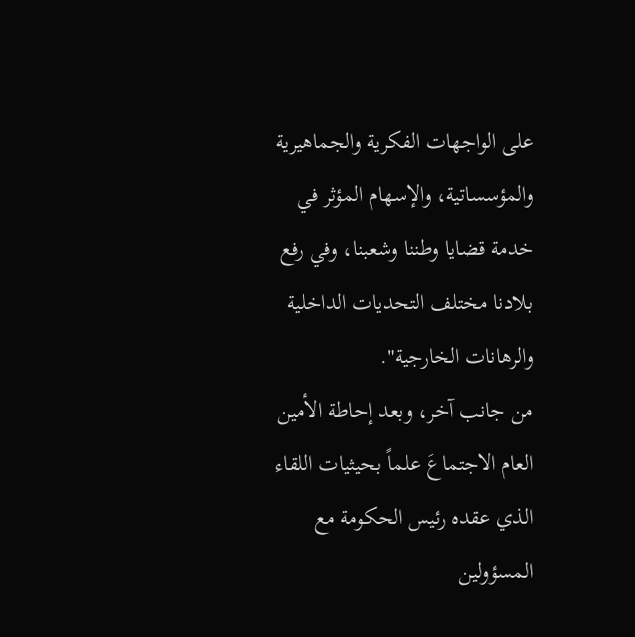على الواجهات الفكرية والجماهيرية والمؤسساتية، والإسهام المؤثر في خدمة قضايا وطننا وشعبنا، وفي رفع بلادنا مختلف التحديات الداخلية والرهانات الخارجية".
من جانب آخر، وبعد إحاطة الأمين العام الاجتماعَ علماً بحيثيات اللقاء الذي عقده رئيس الحكومة مع المسؤولين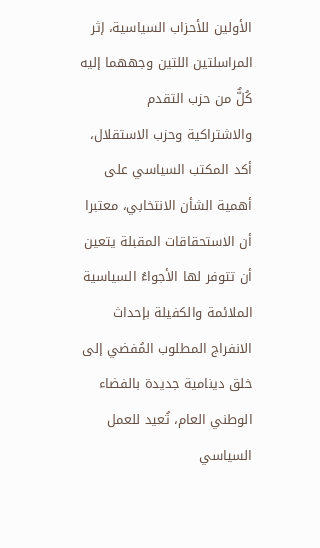الأولين للأحزاب السياسية، إثر المراسلتين اللتين وجههما إليه كُلٌّ من حزب التقدم والاشتراكية وحزب الاستقلال، أكد المكتب السياسي على أهمية الشأن الانتخابي، معتبرا أن الاستحقاقات المقبلة يتعين أن تتوفر لها الأجواءُ السياسية الملائمة والكفيلة بإحداث الانفراج المطلوب المُفضي إلى خلق دينامية جديدة بالفضاء الوطني العام، تُعيد للعمل السياسي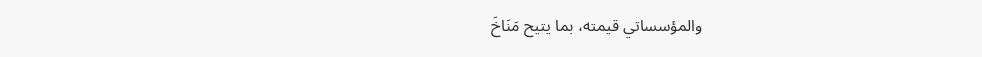والمؤسساتي قيمته، بما يتيح مَنَاخَ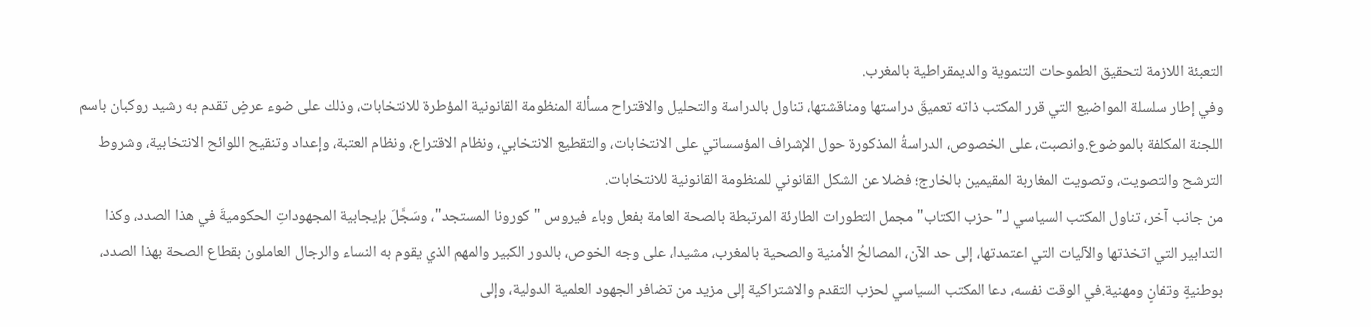التعبئة اللازمة لتحقيق الطموحات التنموية والديمقراطية بالمغرب.
وفي إطار سلسلة المواضيع التي قرر المكتب ذاته تعميقَ دراستها ومناقشتها، تناول بالدراسة والتحليل والاقتراح مسألة المنظومة القانونية المؤطرة للانتخابات، وذلك على ضوء عرضٍ تقدم به رشيد روكبان باسم اللجنة المكلفة بالموضوع.وانصبت، على الخصوص، الدراسةُ المذكورة حول الإشراف المؤسساتي على الانتخابات، والتقطيع الانتخابي، ونظام الاقتراع، ونظام العتبة، وإعداد وتنقيح اللوائح الانتخابية، وشروط الترشح والتصويت، وتصويت المغاربة المقيمين بالخارج؛ فضلا عن الشكل القانوني للمنظومة القانونية للانتخابات.
من جانب آخر، تناول المكتب السياسي لـ"حزب الكتاب" مجمل التطورات الطارئة المرتبطة بالصحة العامة بفعل وباء فيروس "كورونا المستجد"، وسَجَّلَ بإيجابية المجهوداتِ الحكوميةَ في هذا الصدد، وكذا التدابير التي اتخذتها والآليات التي اعتمدتها، إلى حد الآن، المصالحُ الأمنية والصحية بالمغرب، مشيدا، على وجه الخوص، بالدور الكبير والمهم الذي يقوم به النساء والرجال العاملون بقطاع الصحة بهذا الصدد، بوطنيةٍ وتفانٍ ومهنية.في الوقت نفسه، دعا المكتب السياسي لحزب التقدم والاشتراكية إلى مزيد من تضافر الجهود العلمية الدولية، وإلى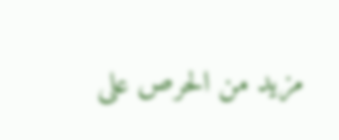مزيد من الحرص على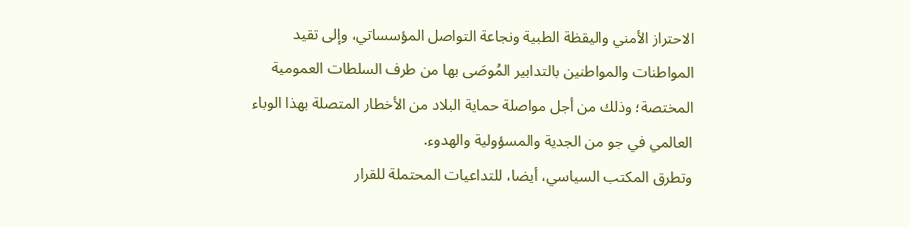الاحتراز الأمني واليقظة الطبية ونجاعة التواصل المؤسساتي، وإلى تقيد المواطنات والمواطنين بالتدابير المُوصَى بها من طرف السلطات العمومية المختصة؛ وذلك من أجل مواصلة حماية البلاد من الأخطار المتصلة بهذا الوباء العالمي في جو من الجدية والمسؤولية والهدوء.
وتطرق المكتب السياسي، أيضا، للتداعيات المحتملة للقرار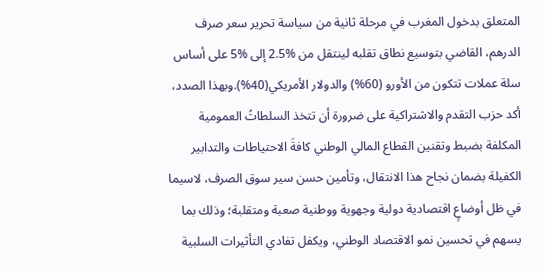المتعلق بدخول المغرب في مرحلة ثانية من سياسة تحرير سعر صرف الدرهم، القاضي بتوسيع نطاق تقلبه لينتقل من %2.5 إلى %5 على أساس سلة عملات تتكون من الأورو (60%) والدولار الأمريكي(40%).وبهذا الصدد، أكد حزب التقدم والاشتراكية على ضرورة أن تتخذ السلطاتُ العمومية المكلفة بضبط وتقنين القطاع المالي الوطني كافةَ الاحتياطات والتدابير الكفيلة بضمان نجاح هذا الانتقال، وتأمين حسن سير سوق الصرف، لاسيما في ظل أوضاعٍ اقتصادية دولية وجهوية ووطنية صعبة ومتقلبة؛ وذلك بما يسهم في تحسين نمو الاقتصاد الوطني، ويكفل تفادي التأثيرات السلبية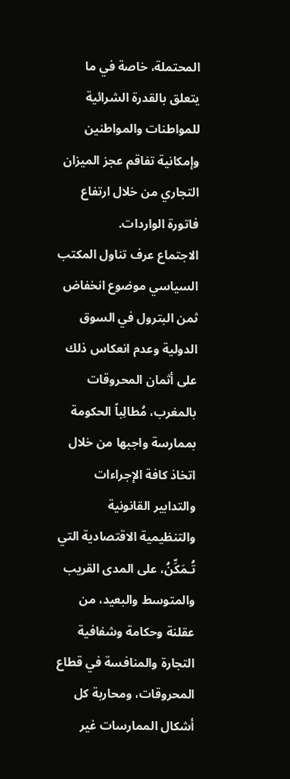المحتملة، خاصة في ما يتعلق بالقدرة الشرائية للمواطنات والمواطنين وإمكانية تفاقم عجز الميزان التجاري من خلال ارتفاع فاتورة الواردات.
الاجتماع عرف تناول المكتب السياسي موضوع انخفاض ثمن البترول في السوق الدولية وعدم انعكاس ذلك على أثمان المحروقات بالمغرب، مُطالِباً الحكومة بممارسة واجبها من خلال اتخاذ كافة الإجراءات والتدابير القانونية والتنظيمية الاقتصادية التي تُـمَكِّنُ، على المدى القريب والمتوسط والبعيد، من عقلنة وحكامة وشفافية التجارة والمنافسة في قطاع المحروقات، ومحاربة كل أشكال الممارسات غير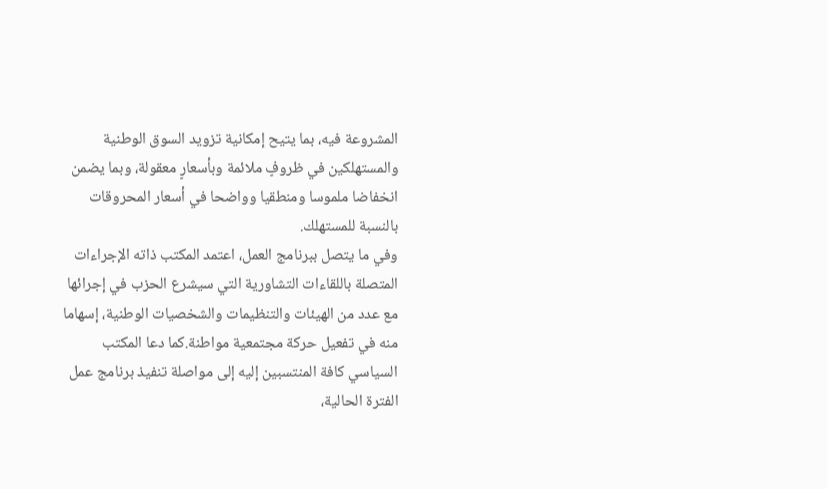المشروعة فيه، بما يتيح إمكانية تزويد السوق الوطنية والمستهلكين في ظروفٍ ملائمة وبأسعارٍ معقولة، وبما يضمن انخفاضا ملموسا ومنطقيا وواضحا في أسعار المحروقات بالنسبة للمستهلك.
وفي ما يتصل ببرنامج العمل، اعتمد المكتب ذاته الإجراءات المتصلة باللقاءات التشاورية التي سيشرع الحزب في إجرائها مع عدد من الهيئات والتنظيمات والشخصيات الوطنية، إسهاما منه في تفعيل حركة مجتمعية مواطنة.كما دعا المكتب السياسي كافة المنتسبين إليه إلى مواصلة تنفيذ برنامج عمل الفترة الحالية،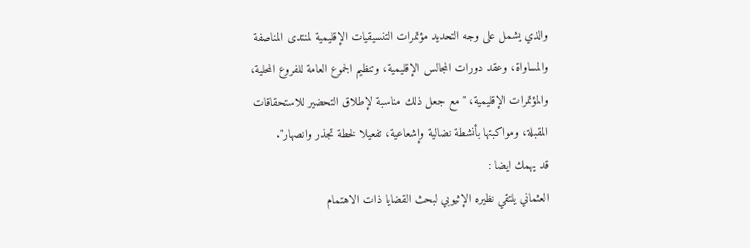والذي يشمل على وجه التحديد مؤتمرات التنسيقيات الإقليمية لمنتدى المناصفة والمساواة، وعقد دورات المجالس الإقليمية، وتنظيم الجموع العامة للفروع المحلية، والمؤتمرات الإقليمية، "مع جعل ذلك مناسبة لإطلاق التحضير للاستحقاقات المقبلة، ومواكبتها بأنشطة نضالية وإشعاعية، تفعيلا لخطة تجذر وانصهار".
قد يهمك ايضا :
العثماني يلتقي نظيره الإثيوبي لبحث القضايا ذات الاهتمام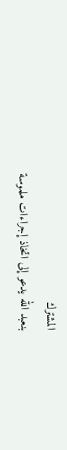المشترك
بنعبد الله يدعو إلى اتخاذ إجراءات ملموسة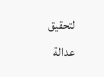لتحقيق عدالة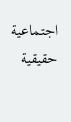اجتماعية حقيقية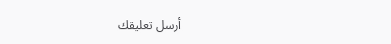أرسل تعليقك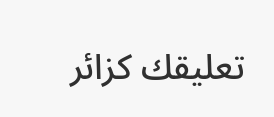تعليقك كزائر